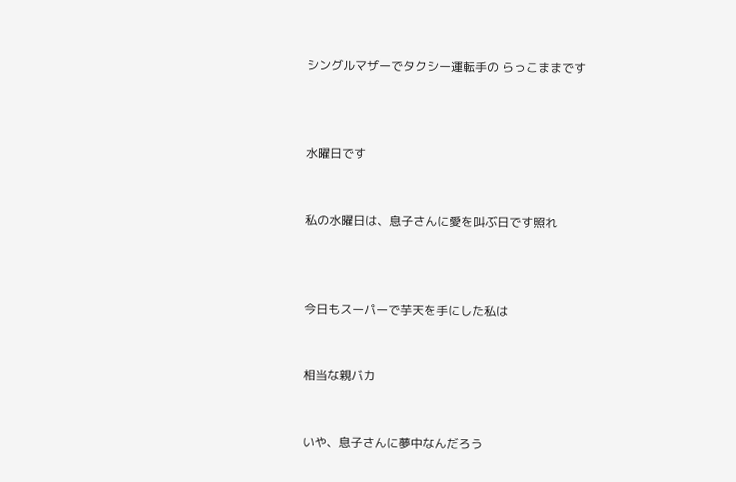シングルマザーでタクシー運転手の らっこままです



水曜日です


私の水曜日は、息子さんに愛を叫ぶ日です照れ



今日もスーパーで芋天を手にした私は


相当な親バカ


いや、息子さんに夢中なんだろう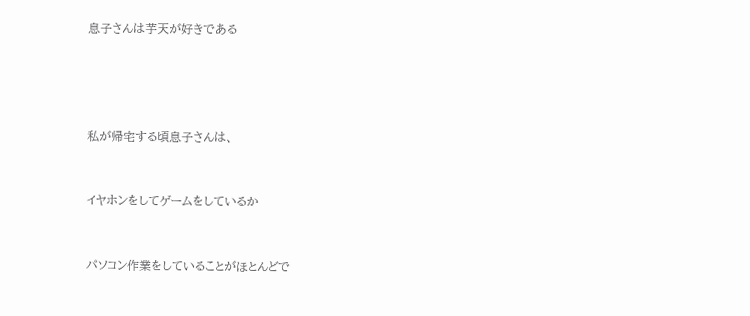息子さんは芋天が好きである




私が帰宅する頃息子さんは、


イヤホンをしてゲームをしているか


パソコン作業をしていることがほとんどで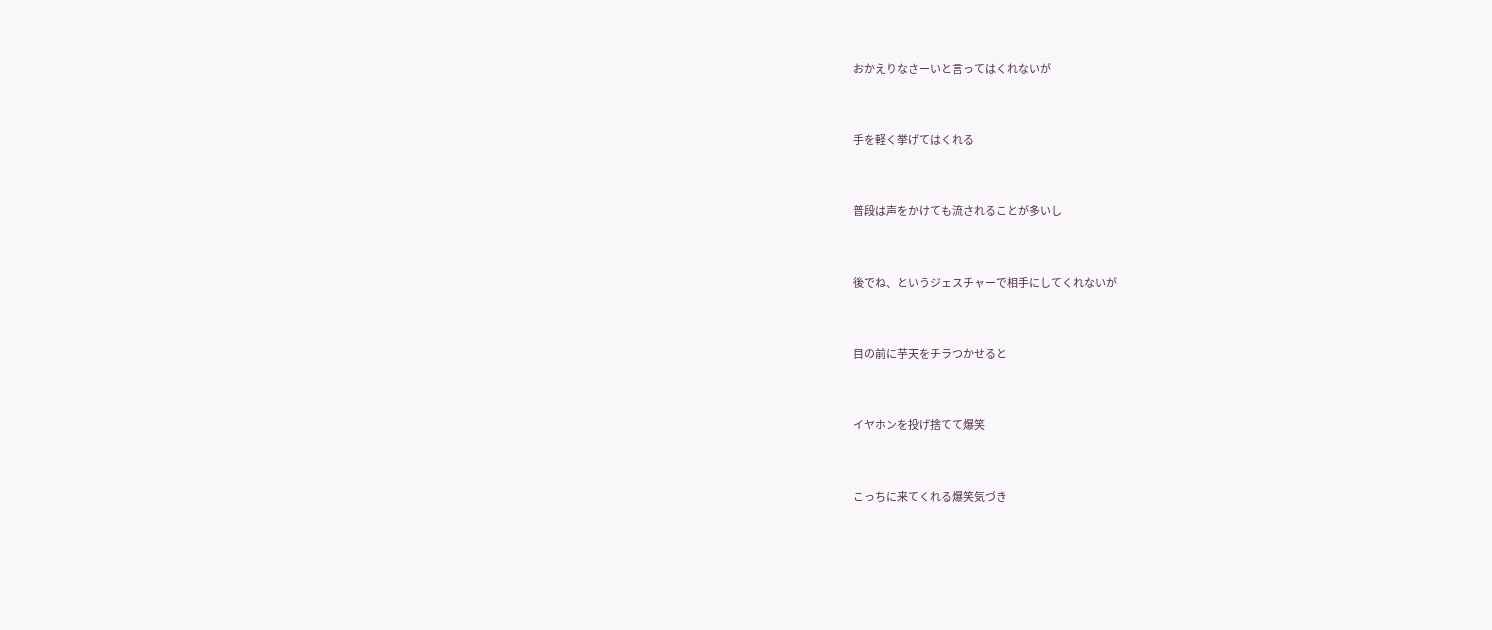おかえりなさーいと言ってはくれないが


手を軽く挙げてはくれる


普段は声をかけても流されることが多いし


後でね、というジェスチャーで相手にしてくれないが


目の前に芋天をチラつかせると


イヤホンを投げ捨てて爆笑


こっちに来てくれる爆笑気づき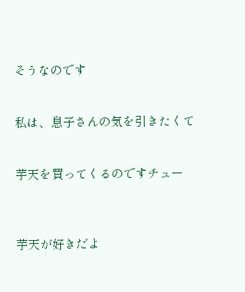そうなのです


私は、息子さんの気を引きたくて


芋天を買ってくるのですチュー



芋天が好きだよ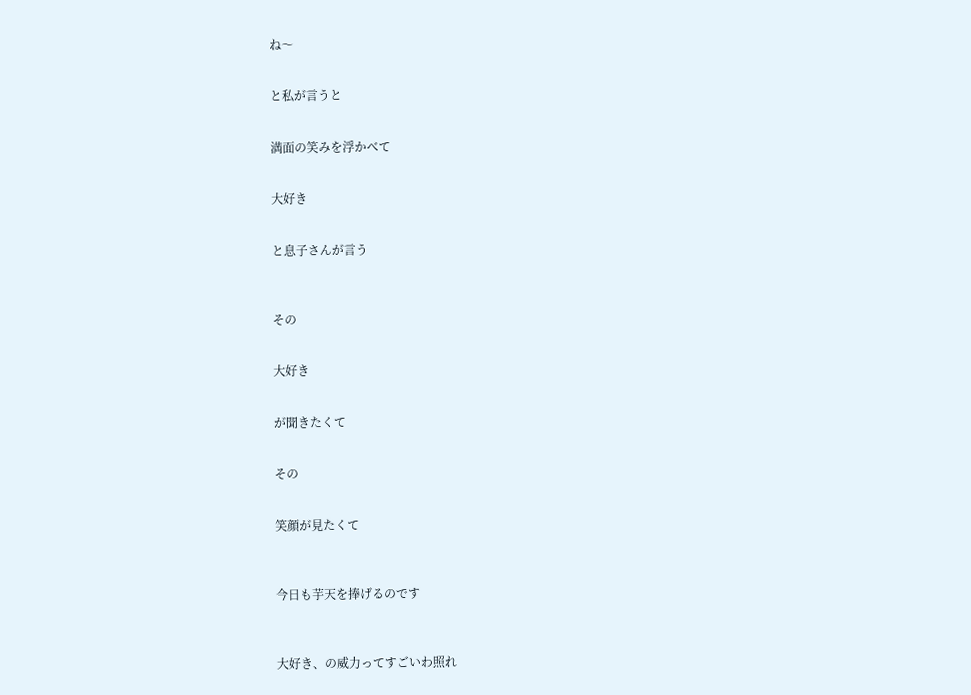ね〜


と私が言うと


満面の笑みを浮かべて


大好き


と息子さんが言う



その


大好き


が聞きたくて


その


笑顔が見たくて



今日も芋天を捧げるのです



大好き、の威力ってすごいわ照れ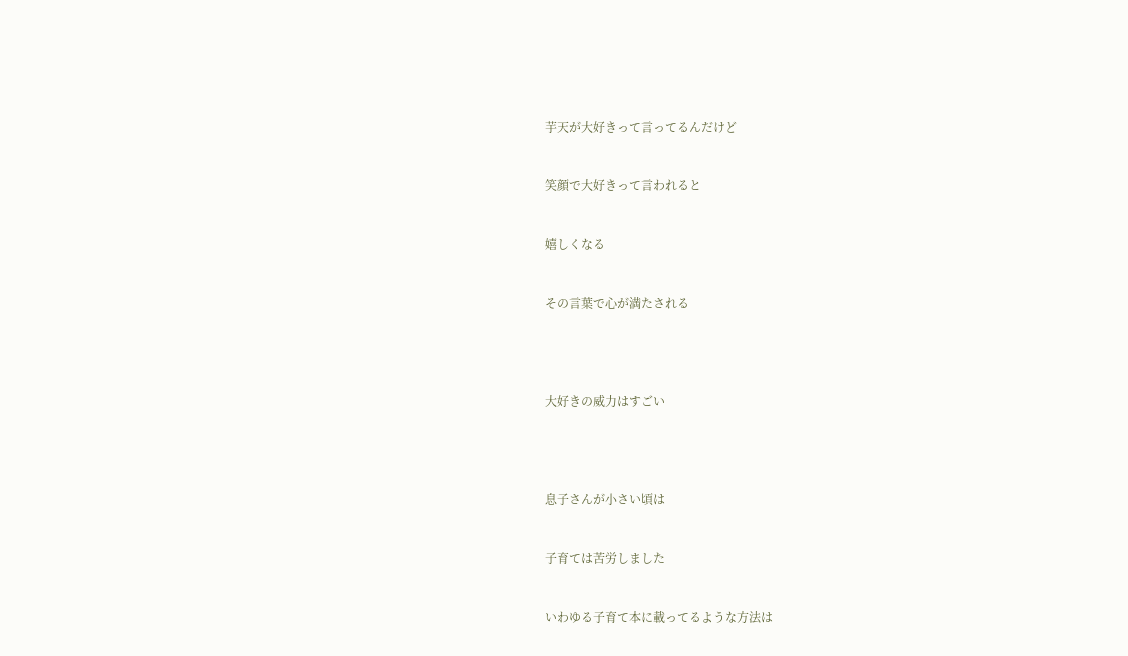芋天が大好きって言ってるんだけど


笑顔で大好きって言われると


嬉しくなる


その言葉で心が満たされる




大好きの威力はすごい




息子さんが小さい頃は


子育ては苦労しました


いわゆる子育て本に載ってるような方法は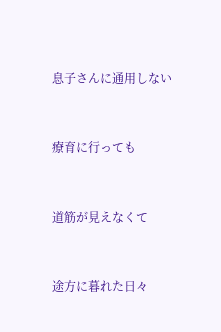息子さんに通用しない


療育に行っても


道筋が見えなくて


途方に暮れた日々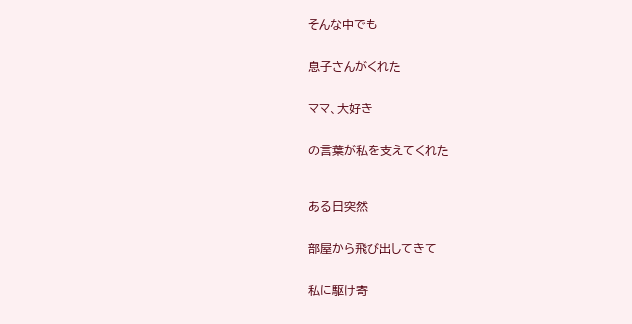そんな中でも


息子さんがくれた


ママ、大好き


の言葉が私を支えてくれた



ある日突然


部屋から飛び出してきて


私に駆け寄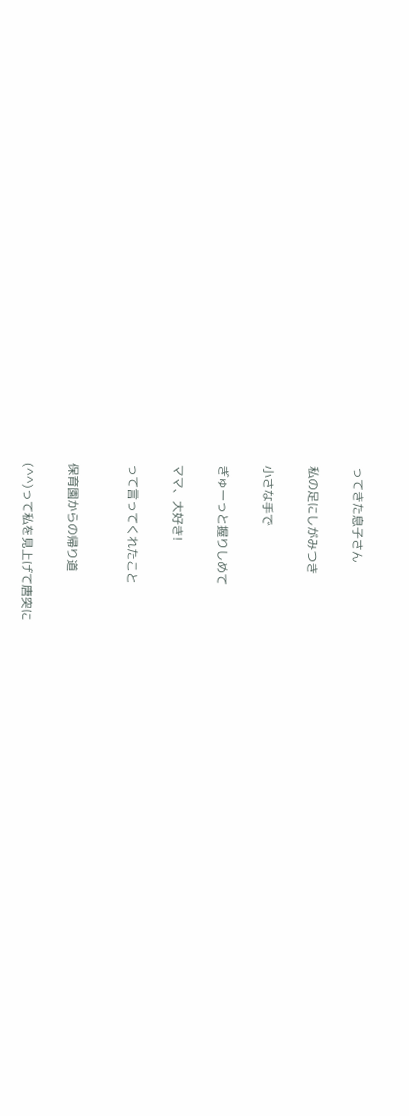ってきた息子さん


私の足にしがみつき


小さな手で


ぎゅーっと握りしめて


ママ、大好き!


って言ってくれたこと



保育園からの帰り道


(^^)って私を見上げて唐突に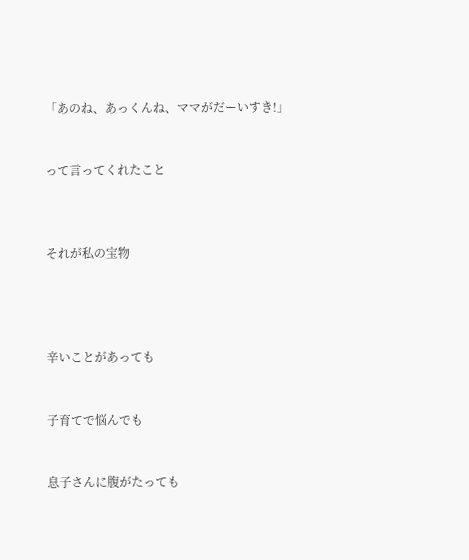「あのね、あっくんね、ママがだーいすき!」


って言ってくれたこと



それが私の宝物




辛いことがあっても


子育てで悩んでも


息子さんに腹がたっても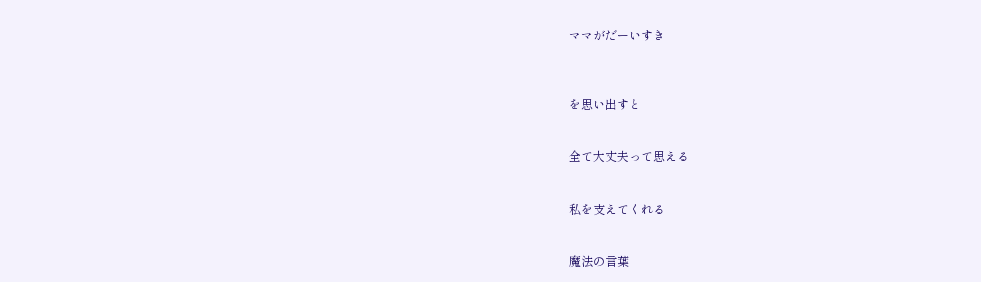ママがだーいすき



を思い出すと


全て大丈夫って思える


私を支えてくれる


魔法の言葉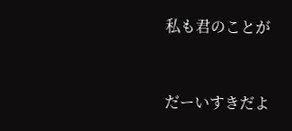私も君のことが


だーいすきだよ